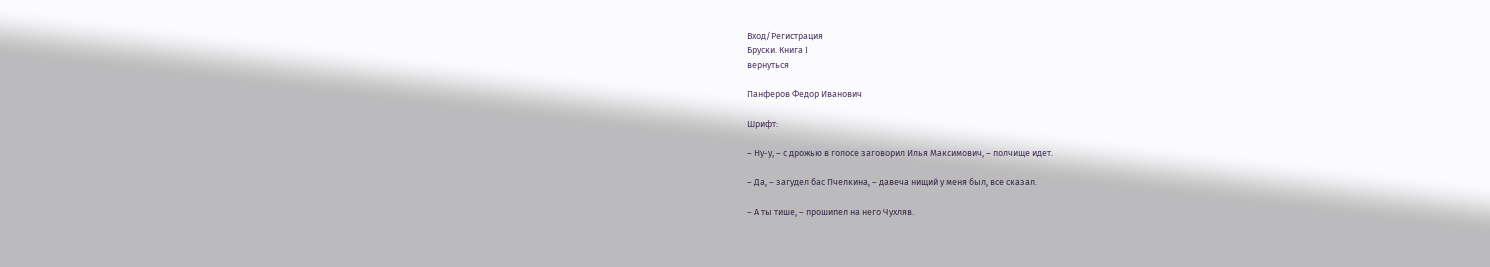Вход/Регистрация
Бруски. Книга I
вернуться

Панферов Федор Иванович

Шрифт:

– Ну-у, – с дрожью в голосе заговорил Илья Максимович, – полчище идет.

– Да, – загудел бас Пчелкина, – давеча нищий у меня был, все сказал.

– А ты тише, – прошипел на него Чухляв.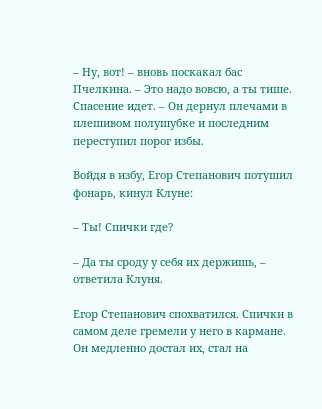– Ну, вот! – вновь поскакал бас Пчелкина. – Это надо вовсю, а ты тише. Спасение идет. – Он дернул плечами в плешивом полушубке и последним переступил порог избы.

Войдя в избу, Егор Степанович потушил фонарь, кинул Клуне:

– Ты! Спички где?

– Да ты сроду у себя их держишь, – ответила Клуня.

Егор Степанович спохватился. Спички в самом деле гремели у него в кармане. Он медленно достал их, стал на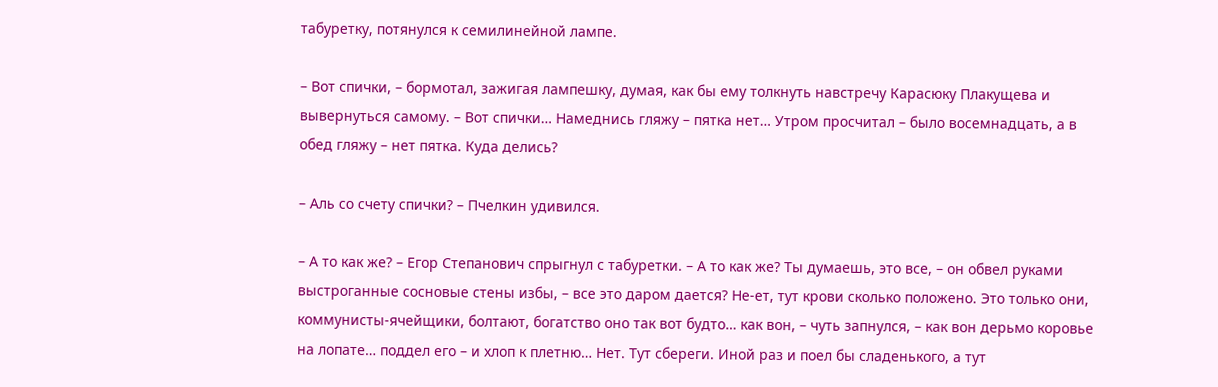табуретку, потянулся к семилинейной лампе.

– Вот спички, – бормотал, зажигая лампешку, думая, как бы ему толкнуть навстречу Карасюку Плакущева и вывернуться самому. – Вот спички… Намеднись гляжу – пятка нет… Утром просчитал – было восемнадцать, а в обед гляжу – нет пятка. Куда делись?

– Аль со счету спички? – Пчелкин удивился.

– А то как же? – Егор Степанович спрыгнул с табуретки. – А то как же? Ты думаешь, это все, – он обвел руками выстроганные сосновые стены избы, – все это даром дается? Не-ет, тут крови сколько положено. Это только они, коммунисты-ячейщики, болтают, богатство оно так вот будто… как вон, – чуть запнулся, – как вон дерьмо коровье на лопате… поддел его – и хлоп к плетню… Нет. Тут сбереги. Иной раз и поел бы сладенького, а тут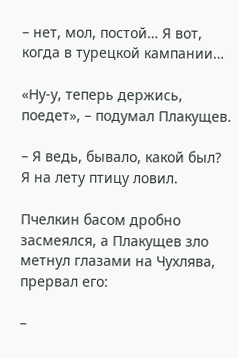– нет, мол, постой… Я вот, когда в турецкой кампании…

«Ну-у, теперь держись, поедет», – подумал Плакущев.

– Я ведь, бывало, какой был? Я на лету птицу ловил.

Пчелкин басом дробно засмеялся, а Плакущев зло метнул глазами на Чухлява, прервал его:

–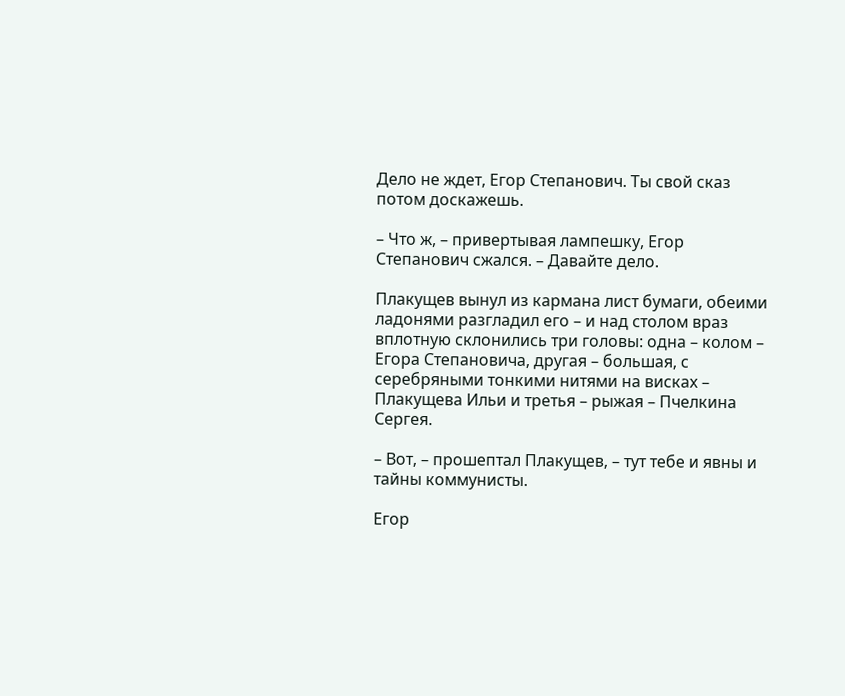Дело не ждет, Егор Степанович. Ты свой сказ потом доскажешь.

– Что ж, – привертывая лампешку, Егор Степанович сжался. – Давайте дело.

Плакущев вынул из кармана лист бумаги, обеими ладонями разгладил его – и над столом враз вплотную склонились три головы: одна – колом – Егора Степановича, другая – большая, с серебряными тонкими нитями на висках – Плакущева Ильи и третья – рыжая – Пчелкина Сергея.

– Вот, – прошептал Плакущев, – тут тебе и явны и тайны коммунисты.

Егор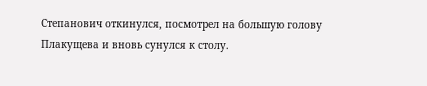Степанович откинулся, посмотрел на большую голову Плакущева и вновь сунулся к столу.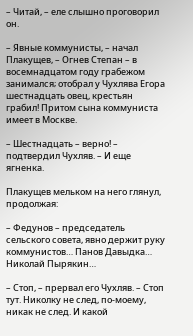– Читай, – еле слышно проговорил он.

– Явные коммунисты, – начал Плакущев, – Огнев Степан – в восемнадцатом году грабежом занимался; отобрал у Чухлява Егора шестнадцать овец, крестьян грабил! Притом сына коммуниста имеет в Москве.

– Шестнадцать – верно! – подтвердил Чухляв. – И еще ягненка.

Плакущев мельком на него глянул, продолжая:

– Федунов – председатель сельского совета, явно держит руку коммунистов… Панов Давыдка… Николай Пырякин…

– Стоп, – прервал его Чухляв. – Стоп тут. Николку не след, по-моему, никак не след. И какой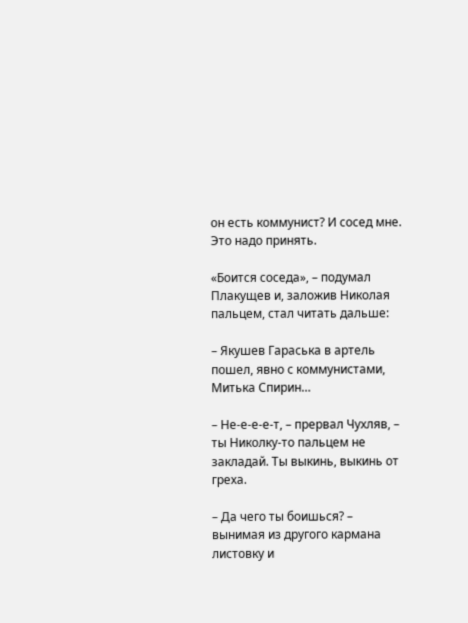он есть коммунист? И сосед мне. Это надо принять.

«Боится соседа», – подумал Плакущев и, заложив Николая пальцем, стал читать дальше:

– Якушев Гараська в артель пошел, явно с коммунистами, Митька Спирин…

– Не-е-е-е-т, – прервал Чухляв, – ты Николку-то пальцем не закладай. Ты выкинь, выкинь от греха.

– Да чего ты боишься? – вынимая из другого кармана листовку и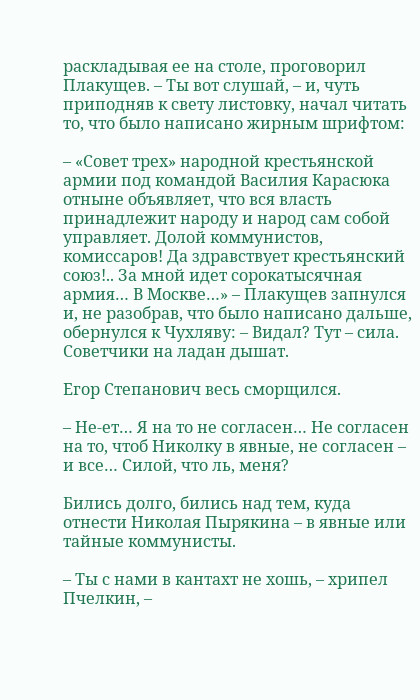раскладывая ее на столе, проговорил Плакущев. – Ты вот слушай, – и, чуть приподняв к свету листовку, начал читать то, что было написано жирным шрифтом:

– «Совет трех» народной крестьянской армии под командой Василия Карасюка отныне объявляет, что вся власть принадлежит народу и народ сам собой управляет. Долой коммунистов, комиссаров! Да здравствует крестьянский союз!.. За мной идет сорокатысячная армия… В Москве…» – Плакущев запнулся и, не разобрав, что было написано дальше, обернулся к Чухляву: – Видал? Тут – сила. Советчики на ладан дышат.

Егор Степанович весь сморщился.

– Не-ет… Я на то не согласен… Не согласен на то, чтоб Николку в явные, не согласен – и все… Силой, что ль, меня?

Бились долго, бились над тем, куда отнести Николая Пырякина – в явные или тайные коммунисты.

– Ты с нами в кантахт не хошь, – хрипел Пчелкин, –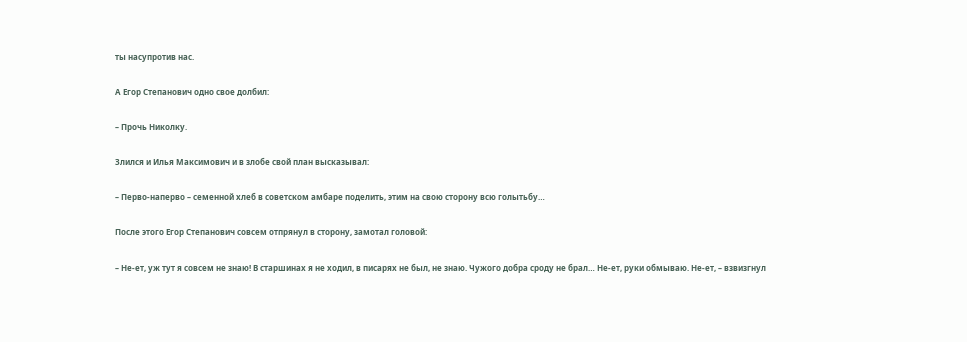ты насупротив нас.

А Егор Степанович одно свое долбил:

– Прочь Николку.

Злился и Илья Максимович и в злобе свой план высказывал:

– Перво-наперво – семенной хлеб в советском амбаре поделить, этим на свою сторону всю голытьбу…

После этого Егор Степанович совсем отпрянул в сторону, замотал головой:

– Не-ет, уж тут я совсем не знаю! В старшинах я не ходил, в писарях не был, не знаю. Чужого добра сроду не брал… Не-ет, руки обмываю. Не-ет, – взвизгнул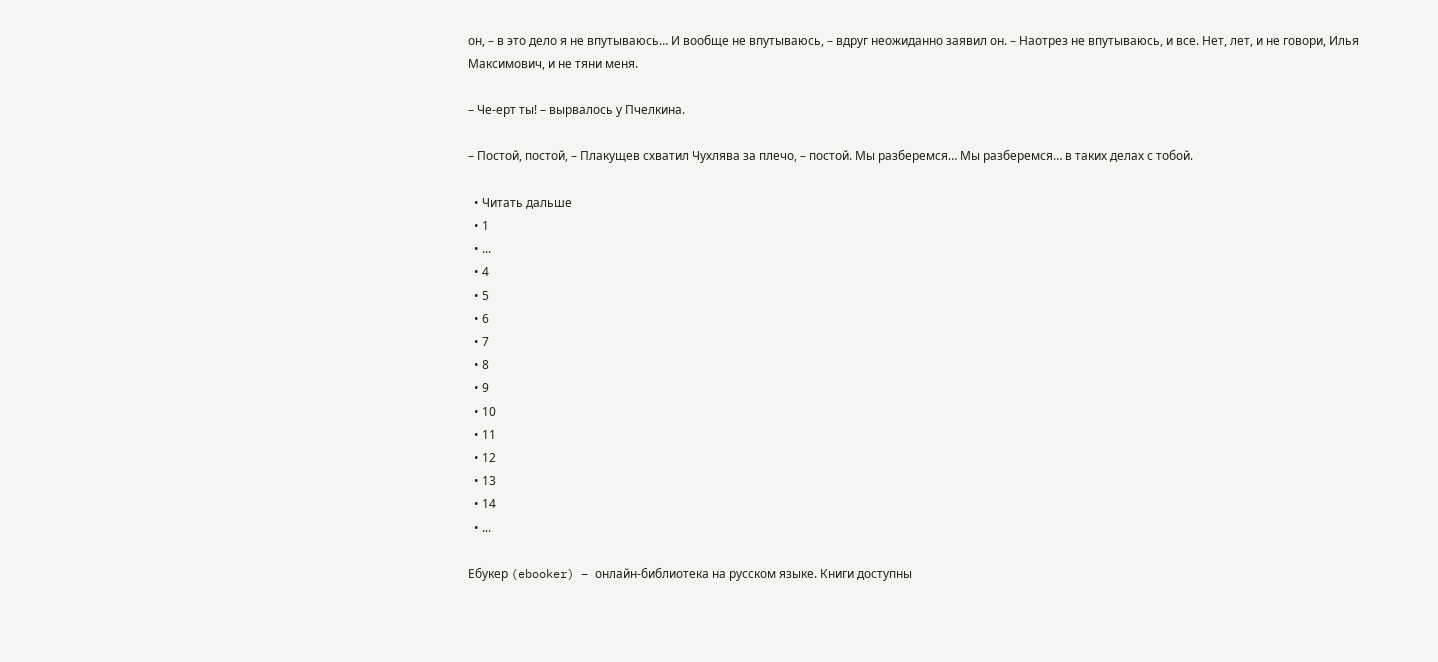он, – в это дело я не впутываюсь… И вообще не впутываюсь, – вдруг неожиданно заявил он. – Наотрез не впутываюсь, и все. Нет, лет, и не говори, Илья Максимович, и не тяни меня.

– Че-ерт ты! – вырвалось у Пчелкина.

– Постой, постой, – Плакущев схватил Чухлява за плечо, – постой. Мы разберемся… Мы разберемся… в таких делах с тобой.

  • Читать дальше
  • 1
  • ...
  • 4
  • 5
  • 6
  • 7
  • 8
  • 9
  • 10
  • 11
  • 12
  • 13
  • 14
  • ...

Ебукер (ebooker) – онлайн-библиотека на русском языке. Книги доступны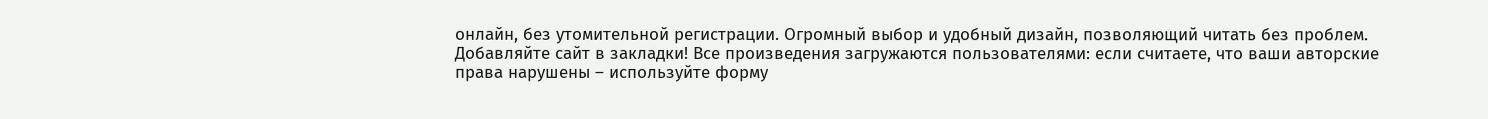онлайн, без утомительной регистрации. Огромный выбор и удобный дизайн, позволяющий читать без проблем. Добавляйте сайт в закладки! Все произведения загружаются пользователями: если считаете, что ваши авторские права нарушены – используйте форму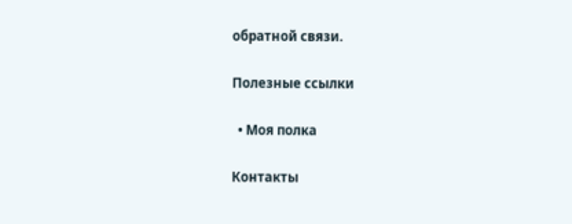обратной связи.

Полезные ссылки

  • Моя полка

Контакты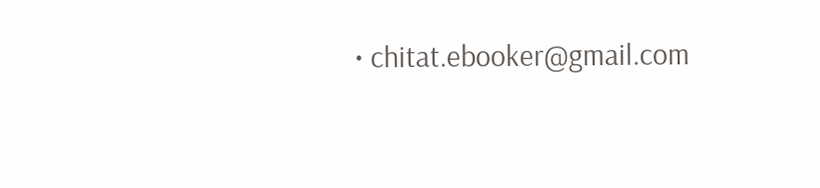• chitat.ebooker@gmail.com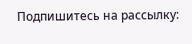Подпишитесь на рассылку: